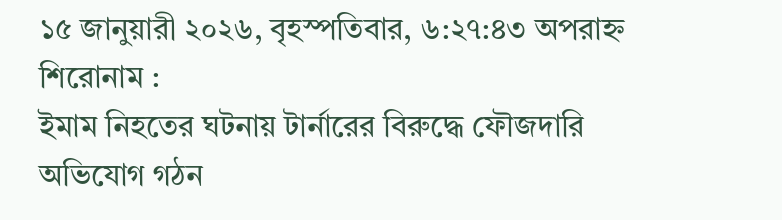১৫ জানুয়ারী ২০২৬, বৃহস্পতিবার, ৬:২৭:৪৩ অপরাহ্ন
শিরোনাম :
ইমাম নিহতের ঘটনায় টার্নারের বিরুদ্ধে ফৌজদারি অভিযোগ গঠন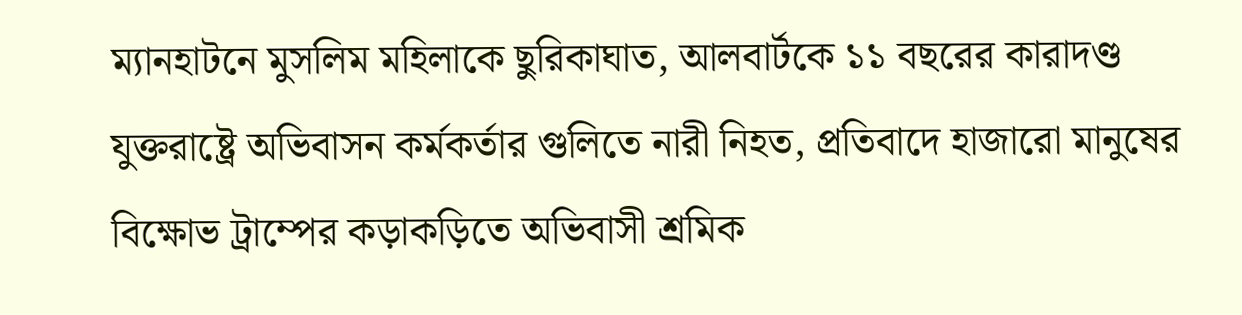ম্যানহাটনে মুসলিম মহিলাকে ছুরিকাঘাত, আলবার্টকে ১১ বছরের কারাদণ্ড যুক্তরাষ্ট্রে অভিবাসন কর্মকর্তার গুলিতে নারী নিহত, প্রতিবাদে হাজারো মানুষের বিক্ষোভ ট্রাম্পের কড়াকড়িতে অভিবাসী শ্রমিক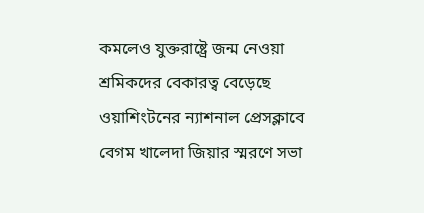কমলেও যুক্তরাষ্ট্রে জন্ম নেওয়া শ্রমিকদের বেকারত্ব বেড়েছে ওয়াশিংটনের ন‍্যাশনাল প্রেসক্লাবে বেগম খালেদা জিয়ার স্মরণে সভা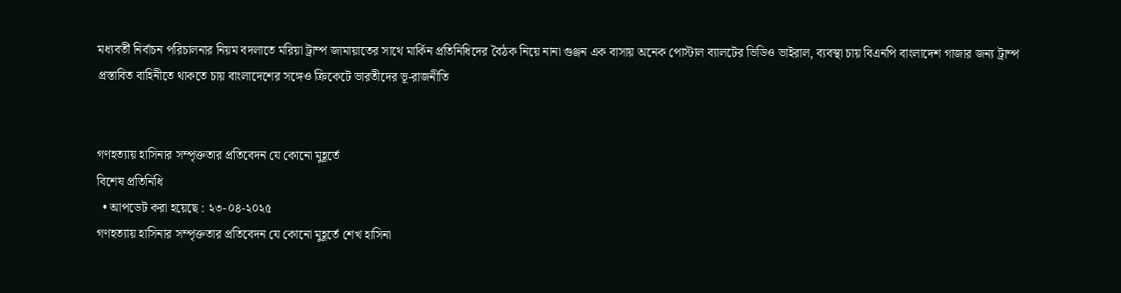মধ্যবর্তী নির্বাচন পরিচালনার নিয়ম বদলাতে মরিয়া ট্রাম্প জামায়াতের সাথে মার্কিন প্রতিনিধিদের বৈঠক নিয়ে নানা গুঞ্জন এক বাসায় অনেক পোস্টাল ব্যালটের ভিডিও ভাইরাল, ব্যবস্থা চায় বিএনপি বাংলাদেশ গাজার জন্য ট্রাম্প প্রস্তাবিত বাহিনীতে থাকতে চায় বাংলাদেশের সঙ্গেও ক্রিকেটে ভারতীদের ভূ-রাজনীতি


গণহত্যায় হাসিনার সম্পৃক্ততার প্রতিবেদন যে কোনো মুহূর্তে
বিশেষ প্রতিনিধি
  • আপডেট করা হয়েছে : ২৩-০৪-২০২৫
গণহত্যায় হাসিনার সম্পৃক্ততার প্রতিবেদন যে কোনো মুহূর্তে শেখ হাসিনা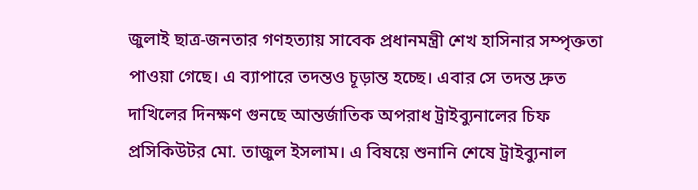জুলাই ছাত্র-জনতার গণহত্যায় সাবেক প্রধানমন্ত্রী শেখ হাসিনার সম্পৃক্ততা পাওয়া গেছে। এ ব্যাপারে তদন্তও চূড়ান্ত হচ্ছে। এবার সে তদন্ত দ্রুত দাখিলের দিনক্ষণ গুনছে আন্তর্জাতিক অপরাধ ট্রাইব্যুনালের চিফ প্রসিকিউটর মো. তাজুল ইসলাম। এ বিষয়ে শুনানি শেষে ট্রাইব্যুনাল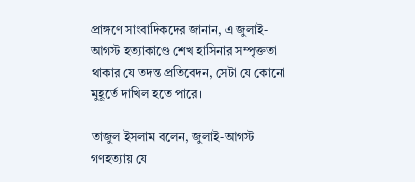প্রাঙ্গণে সাংবাদিকদের জানান, এ জুলাই-আগস্ট হত্যাকাণ্ডে শেখ হাসিনার সম্পৃক্ততা থাকার যে তদন্ত প্রতিবেদন, সেটা যে কোনো মুহূর্তে দাখিল হতে পারে।

তাজুল ইসলাম বলেন, জুলাই-আগস্ট গণহত্যায় যে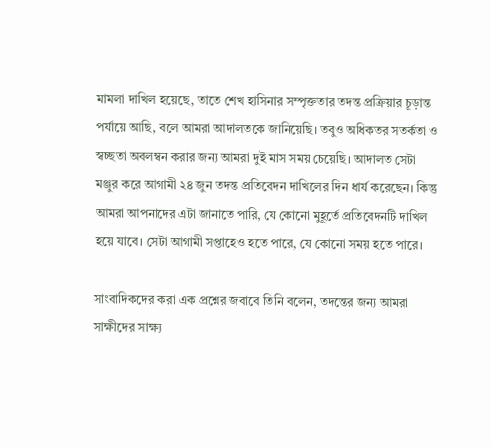মামলা দাখিল হয়েছে, তাতে শেখ হাসিনার সম্পৃক্ততার তদন্ত প্রক্রিয়ার চূড়ান্ত পর্যায়ে আছি, বলে আমরা আদালতকে জানিয়েছি। তবুও অধিকতর সতর্কতা ও স্বচ্ছতা অবলম্বন করার জন্য আমরা দুই মাস সময় চেয়েছি। আদালত সেটা মঞ্জুর করে আগামী ২৪ জুন তদন্ত প্রতিবেদন দাখিলের দিন ধার্য করেছেন। কিন্তু আমরা আপনাদের এটা জানাতে পারি, যে কোনো মুহূর্তে প্রতিবেদনটি দাখিল হয়ে যাবে। সেটা আগামী সপ্তাহেও হতে পারে, যে কোনো সময় হতে পারে।

সাংবাদিকদের করা এক প্রশ্নের জবাবে তিনি বলেন, তদন্তের জন্য আমরা সাক্ষীদের সাক্ষ্য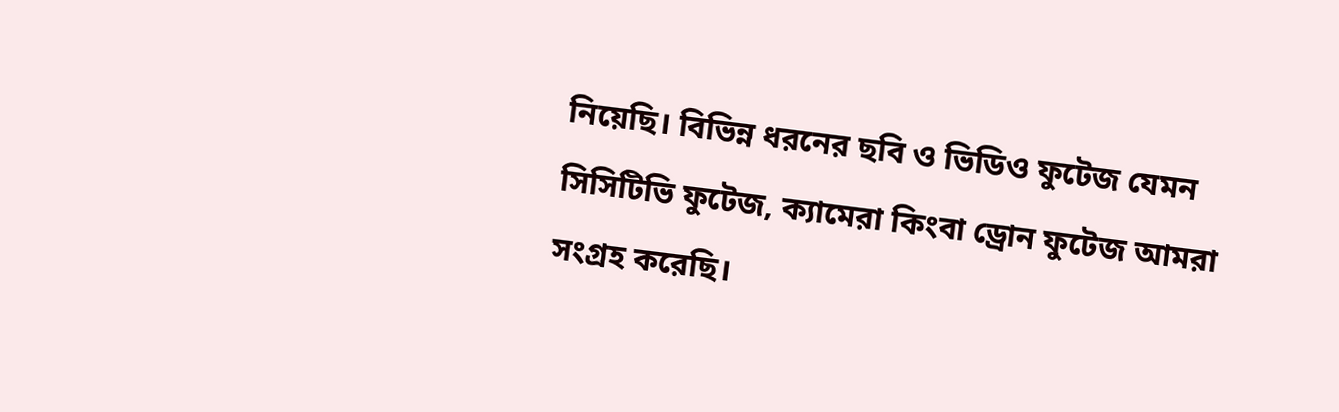নিয়েছি। বিভিন্ন ধরনের ছবি ও ভিডিও ফুটেজ যেমন সিসিটিভি ফুটেজ, ক্যামেরা কিংবা ড্রোন ফুটেজ আমরা সংগ্রহ করেছি।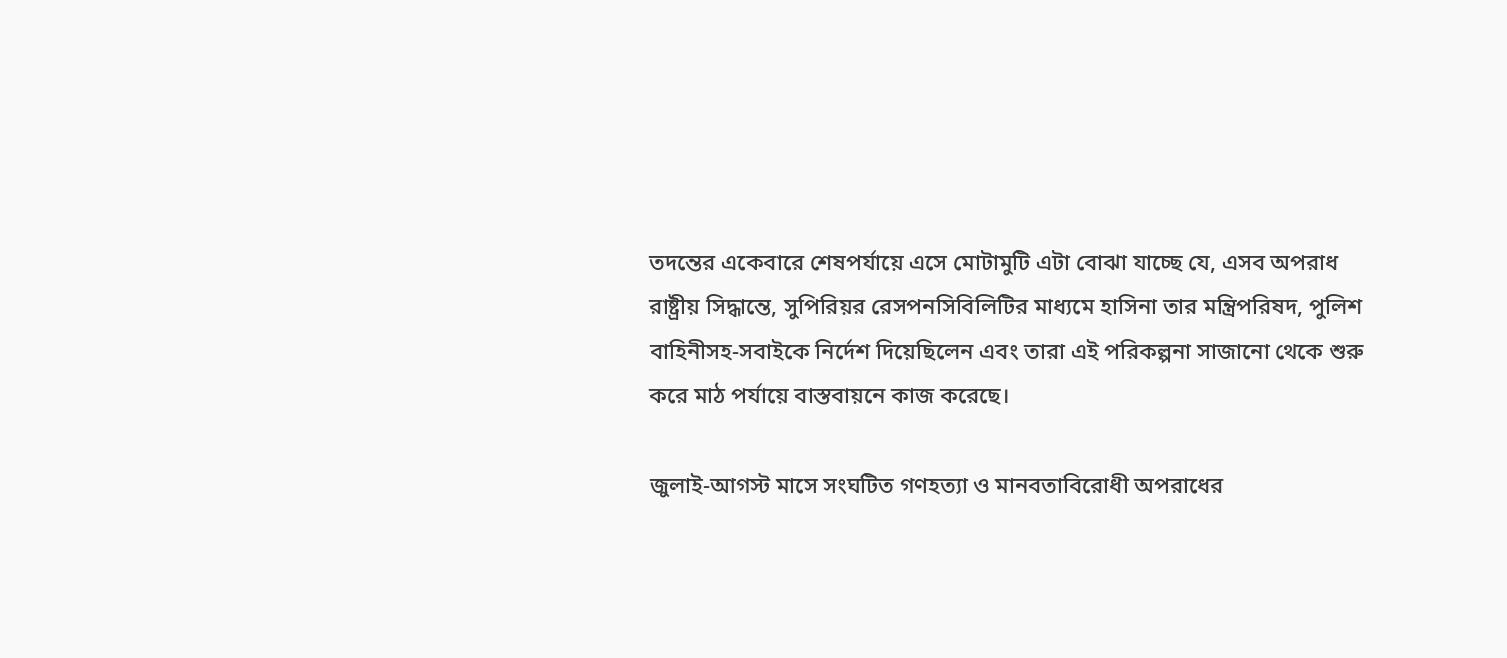তদন্তের একেবারে শেষপর্যায়ে এসে মোটামুটি এটা বোঝা যাচ্ছে যে, এসব অপরাধ রাষ্ট্রীয় সিদ্ধান্তে, সুপিরিয়র রেসপনসিবিলিটির মাধ্যমে হাসিনা তার মন্ত্রিপরিষদ, পুলিশ বাহিনীসহ-সবাইকে নির্দেশ দিয়েছিলেন এবং তারা এই পরিকল্পনা সাজানো থেকে শুরু করে মাঠ পর্যায়ে বাস্তবায়নে কাজ করেছে।

জুলাই-আগস্ট মাসে সংঘটিত গণহত্যা ও মানবতাবিরোধী অপরাধের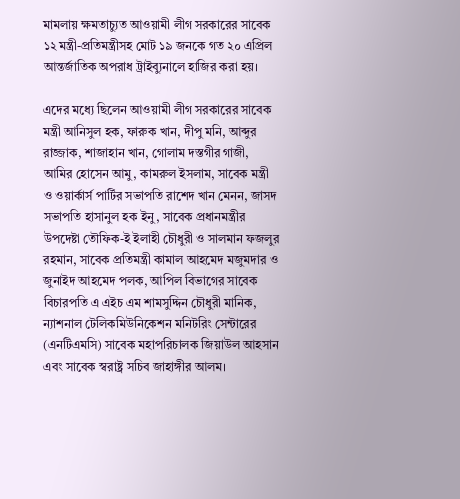মামলায় ক্ষমতাচ্যুত আওয়ামী লীগ সরকারের সাবেক ১২ মন্ত্রী-প্রতিমন্ত্রীসহ মোট ১৯ জনকে গত ২০ এপ্রিল আন্তর্জাতিক অপরাধ ট্রাইব্যুনালে হাজির করা হয়।

এদের মধ্যে ছিলেন আওয়ামী লীগ সরকারের সাবেক মন্ত্রী আনিসুল হক, ফারুক খান, দীপু মনি, আব্দুর রাজ্জাক, শাজাহান খান, গোলাম দস্তগীর গাজী, আমির হোসেন আমু, কামরুল ইসলাম, সাবেক মন্ত্রী ও ওয়ার্কার্স পার্টির সভাপতি রাশেদ খান মেনন, জাসদ সভাপতি হাসানুল হক ইনু, সাবেক প্রধানমন্ত্রীর উপদেষ্টা তৌফিক-ই ইলাহী চৌধুরী ও সালমান ফজলুর রহমান, সাবেক প্রতিমন্ত্রী কামাল আহমেদ মজুমদার ও জুনাইদ আহমেদ পলক, আপিল বিভাগের সাবেক বিচারপতি এ এইচ এম শামসুদ্দিন চৌধুরী মানিক, ন্যাশনাল টেলিকমিউনিকেশন মনিটরিং সেন্টারের (এনটিএমসি) সাবেক মহাপরিচালক জিয়াউল আহসান এবং সাবেক স্বরাষ্ট্র সচিব জাহাঙ্গীর আলম।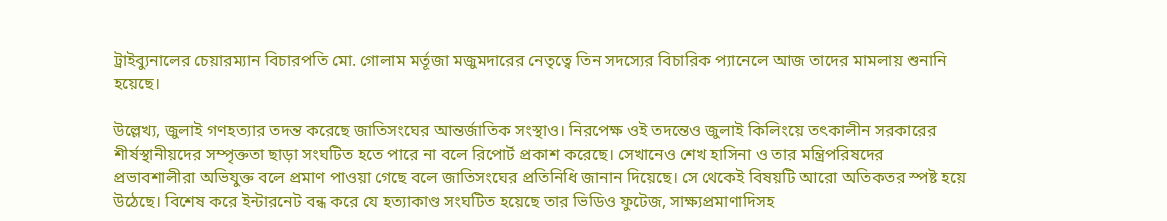ট্রাইব্যুনালের চেয়ারম্যান বিচারপতি মো. গোলাম মর্তূজা মজুমদারের নেতৃত্বে তিন সদস্যের বিচারিক প্যানেলে আজ তাদের মামলায় শুনানি হয়েছে।

উল্লেখ্য, জুলাই গণহত্যার তদন্ত করেছে জাতিসংঘের আন্তর্জাতিক সংস্থাও। নিরপেক্ষ ওই তদন্তেও জুলাই কিলিংয়ে তৎকালীন সরকারের শীর্ষস্থানীয়দের সম্পৃক্ততা ছাড়া সংঘটিত হতে পারে না বলে রিপোর্ট প্রকাশ করেছে। সেখানেও শেখ হাসিনা ও তার মন্ত্রিপরিষদের প্রভাবশালীরা অভিযুক্ত বলে প্রমাণ পাওয়া গেছে বলে জাতিসংঘের প্রতিনিধি জানান দিয়েছে। সে থেকেই বিষয়টি আরো অতিকতর স্পষ্ট হয়ে উঠেছে। বিশেষ করে ইন্টারনেট বন্ধ করে যে হত্যাকাণ্ড সংঘটিত হয়েছে তার ভিডিও ফুটেজ, সাক্ষ্যপ্রমাণাদিসহ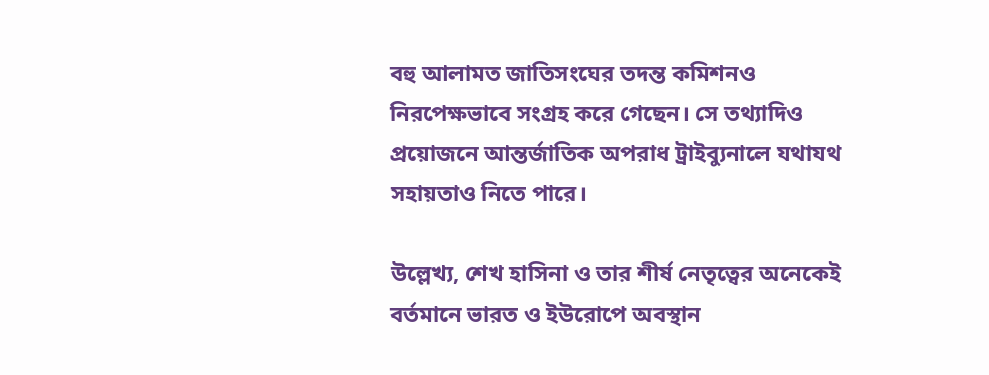বহু আলামত জাতিসংঘের তদন্ত কমিশনও নিরপেক্ষভাবে সংগ্রহ করে গেছেন। সে তথ্যাদিও প্রয়োজনে আন্তর্জাতিক অপরাধ ট্রাইব্যুনালে যথাযথ সহায়তাও নিতে পারে।

উল্লেখ্য, শেখ হাসিনা ও তার শীর্ষ নেতৃত্বের অনেকেই বর্তমানে ভারত ও ইউরোপে অবস্থান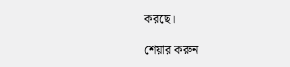করছে।

শেয়ার করুন